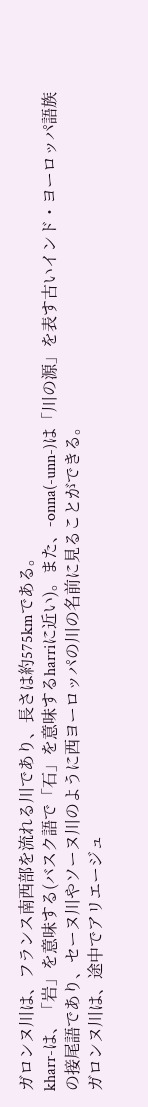ガロンヌ川は、フランス南西部を流れる川であり、長さは約575kmである。
kharr-は、「岩」を意味する(バスク語で「石」を意味するharriに近い)。また、-onna(-unn-)は「川の源」を表す古いインド・ヨーロッパ語族の接尾語であり、セーヌ川やソーヌ川のように西ヨーロッパの川の名前に見ることができる。
ガロンヌ川は、途中でアリエージュ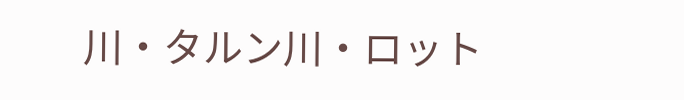川・タルン川・ロット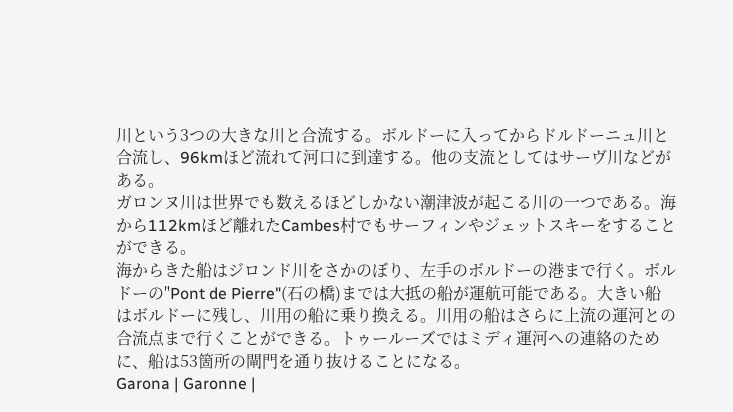川という3つの大きな川と合流する。ボルドーに入ってからドルドーニュ川と合流し、96kmほど流れて河口に到達する。他の支流としてはサーヴ川などがある。
ガロンヌ川は世界でも数えるほどしかない潮津波が起こる川の一つである。海から112kmほど離れたCambes村でもサーフィンやジェットスキーをすることができる。
海からきた船はジロンド川をさかのぼり、左手のボルドーの港まで行く。ボルドーの"Pont de Pierre"(石の橋)までは大抵の船が運航可能である。大きい船はボルドーに残し、川用の船に乗り換える。川用の船はさらに上流の運河との合流点まで行くことができる。トゥールーズではミディ運河への連絡のために、船は53箇所の閘門を通り抜けることになる。
Garona | Garonne |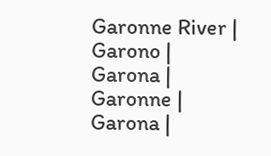Garonne River | Garono | Garona | Garonne | Garona |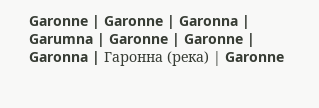Garonne | Garonne | Garonna | Garumna | Garonne | Garonne | Garonna | Гаронна (река) | Garonne